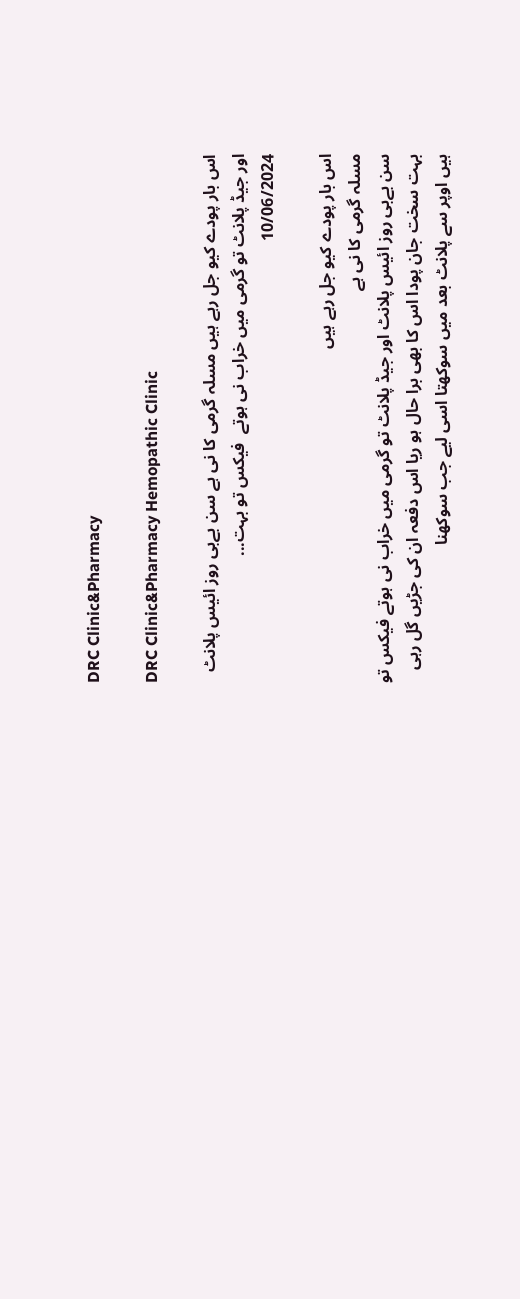DRC Clinic&Pharmacy

DRC Clinic&Pharmacy Hemopathic Clinic

اس بار پودے کیو جل رہے ہیں مسلہ گرمی کا نی ہے سن بےبی روز ائیس پلانٹ اور جیڈ پلانٹ تو گرمی میں خراب نی ہوتے  فیکس تو بہت...
10/06/2024

اس بار پودے کیو جل رہے ہیں
مسلہ گرمی کا نی ہے
سن بےبی روز ائیس پلانٹ اور جیڈ پلانٹ تو گرمی میں خراب نی ہوتے فیکس تو بہت سخت جان پودا اس کا بھی برا حال ہو ریا اس دفعہ ان کی جڑیں گل رہی ہیں اوپر سے پلانٹ بعد میں سوکھتا اسی لیے جب سوکھنا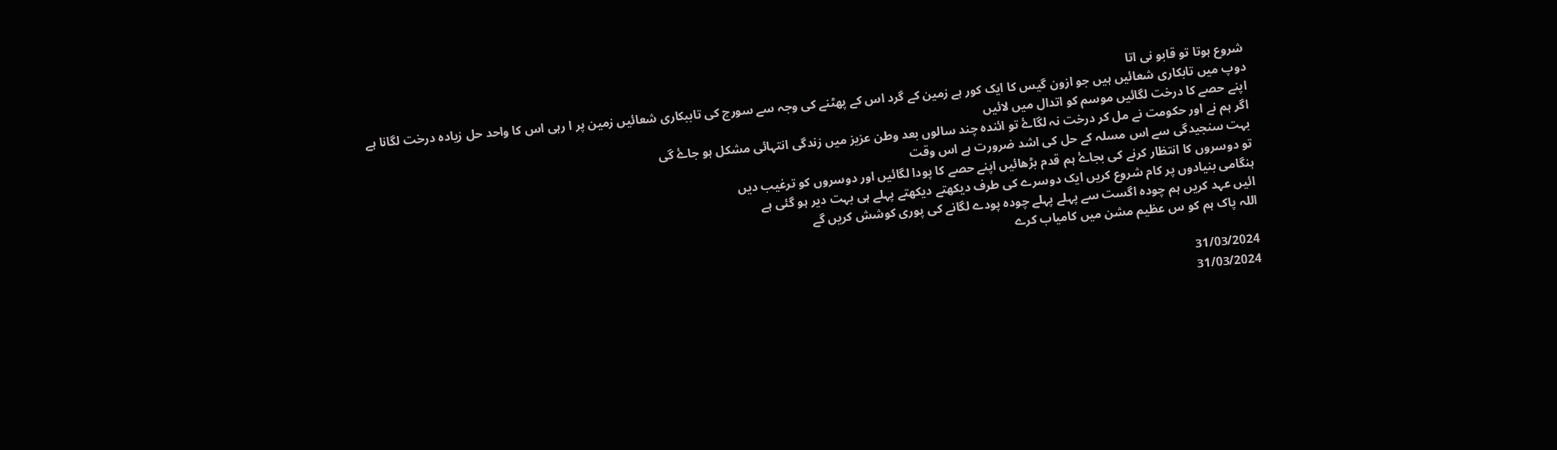شروع ہوتا تو قابو نی اتا
دوپ میں تابکاری شعائیں ہیں جو ازون گیس کا ایک کور ہے زمین کے گرد اس کے پھٹنے کی وجہ سے سورج کی تاببکاری شعائیں زمین پر ا رہی اس کا واحد حل زیادہ درخت لگانا ہے
اپنے حصے کا درخت لگائیں موسم کو اتدال میں لائیں
اگر ہم نے اور حکومت نے مل کر درخت نہ لگاۓ تو ائندہ چند سالوں بعد وطن عزیز میں زندگی انتہائی مشکل ہو جاۓ گی
بہت سنجیدگی سے اس مسلہ کے حل کی اشد ضرورت ہے اس وقت
تو دوسروں کا انتظار کرنے کی بجاۓ ہم قدم بڑھائیں اپنے حصے کا پودا لگائیں اور دوسروں کو ترغیب دیں
ہنگامی بنیادوں پر کام شروع کریں ایک دوسرے کی طرف دیکھتے دیکھتے پہلے ہی بہت دیر ہو گئی ہے
ائیں عہد کریں ہم چودہ اگست سے پہلے پہلے چودہ پودے لگانے کی پوری کوشش کریں گے
اللہ پاک ہم کو س عظیم مشن میں کامیاب کرے

31/03/2024
31/03/2024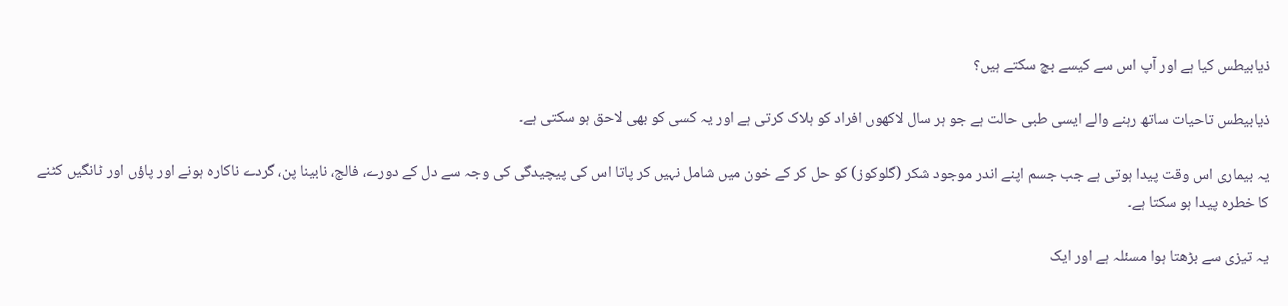ذیابیطس کیا ہے اور آپ اس سے کیسے بچ سکتے ہیں؟

ذیابیطس تاحیات ساتھ رہنے والے ایسی طبی حالت ہے جو ہر سال لاکھوں افراد کو ہلاک کرتی ہے اور یہ کسی کو بھی لاحق ہو سکتی ہے۔

یہ بیماری اس وقت پیدا ہوتی ہے جب جسم اپنے اندر موجود شکر (گلوکوز) کو حل کر کے خون میں شامل نہیں کر پاتا اس کی پیچیدگی کی وجہ سے دل کے دورے، فالج، نابینا پن، گردے ناکارہ ہونے اور پاؤں اور ٹانگیں کٹنے کا خطرہ پیدا ہو سکتا ہے۔

یہ تیزی سے بڑھتا ہوا مسئلہ ہے اور ایک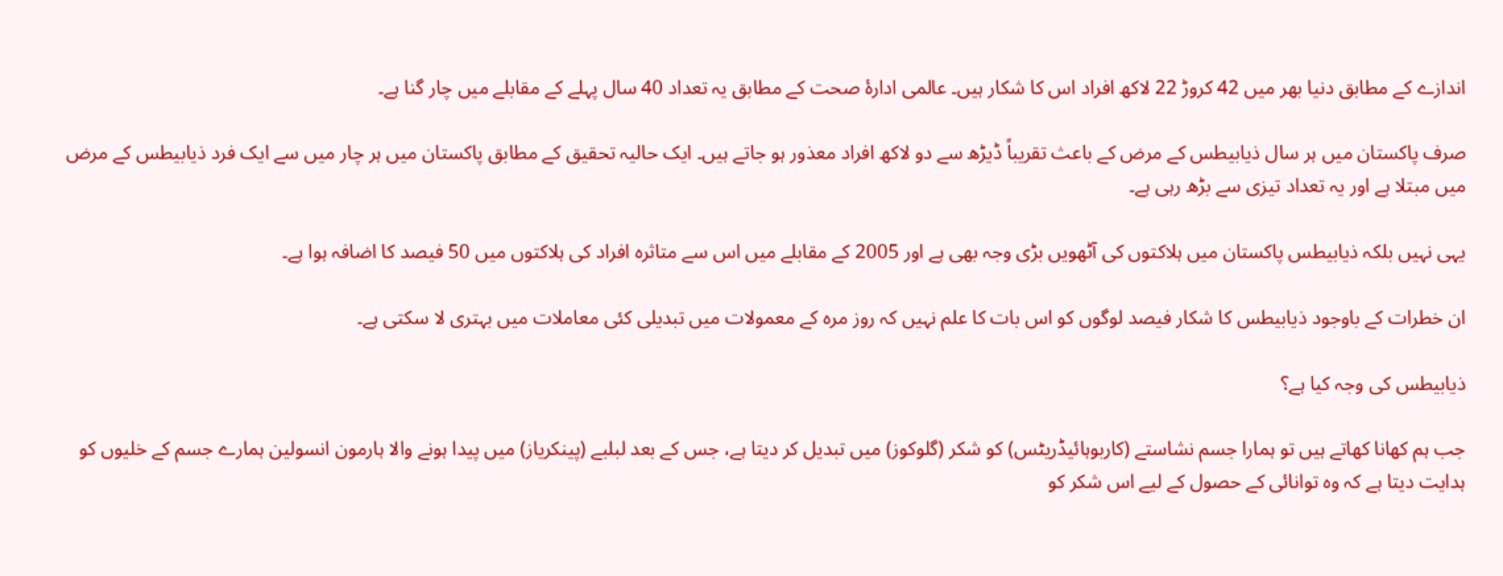اندازے کے مطابق دنیا بھر میں 42 کروڑ 22 لاکھ افراد اس کا شکار ہیں۔ عالمی ادارۂ صحت کے مطابق یہ تعداد 40 سال پہلے کے مقابلے میں چار گنا ہے۔

صرف پاکستان میں ہر سال ذیابیطس کے مرض کے باعث تقریباً ڈیڑھ سے دو لاکھ افراد معذور ہو جاتے ہیں۔ ایک حالیہ تحقیق کے مطابق پاکستان میں ہر چار میں سے ایک فرد ذیابیطس کے مرض میں مبتلا ہے اور یہ تعداد تیزی سے بڑھ رہی ہے۔

یہی نہیں بلکہ ذیابیطس پاکستان میں ہلاکتوں کی آٹھویں بڑی وجہ بھی ہے اور 2005 کے مقابلے میں اس سے متاثرہ افراد کی ہلاکتوں میں 50 فیصد کا اضافہ ہوا ہے۔

ان خطرات کے باوجود ذیابیطس کا شکار فیصد لوگوں کو اس بات کا علم نہیں کہ روز مرہ کے معمولات میں تبدیلی کئی معاملات میں بہتری لا سکتی ہے۔

ذیابیطس کی وجہ کیا ہے؟

جب ہم کھانا کھاتے ہیں تو ہمارا جسم نشاستے (کاربوہائیڈریٹس) کو شکر (گلوکوز) میں تبدیل کر دیتا ہے، جس کے بعد لبلبے (پینکریاز) میں پیدا ہونے والا ہارمون انسولین ہمارے جسم کے خلیوں کو ہدایت دیتا ہے کہ وہ توانائی کے حصول کے لیے اس شکر کو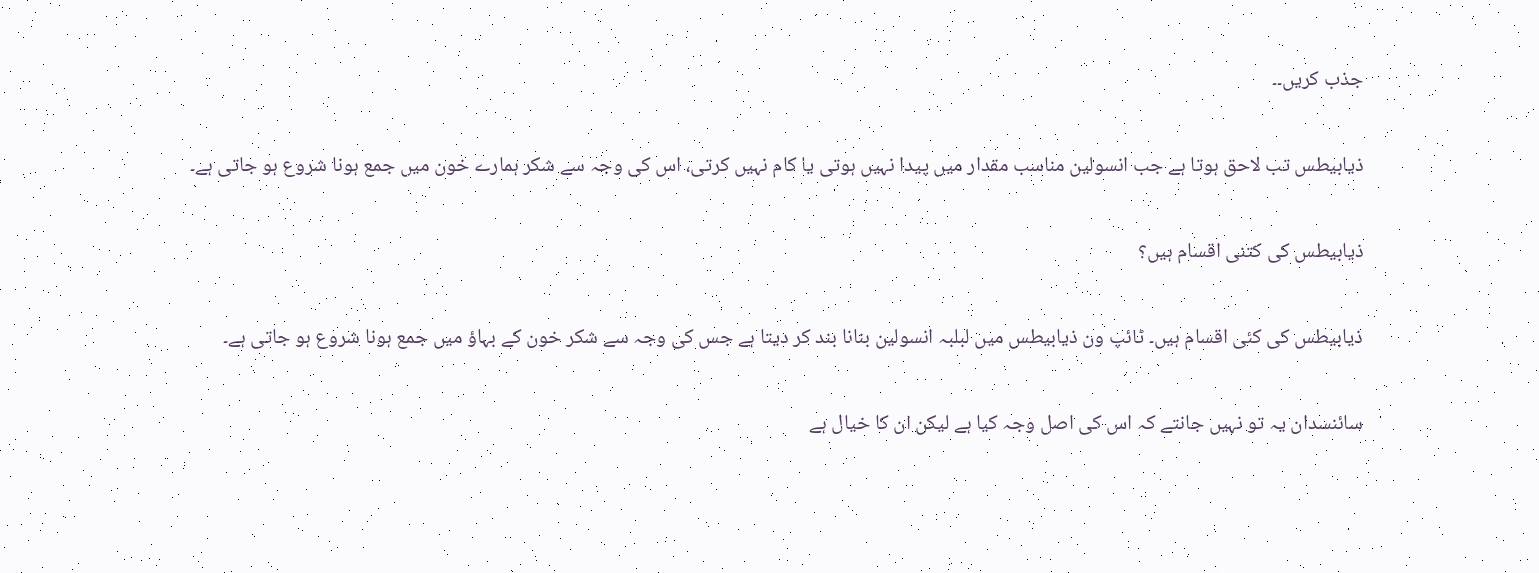جذب کریں۔۔

ذیابیطس تب لاحق ہوتا ہے جب انسولین مناسب مقدار میں پیدا نہیں ہوتی یا کام نہیں کرتی، اس کی وجہ سے شکر ہمارے خون میں جمع ہونا شروع ہو جاتی ہے۔

ذیابیطس کی کتنی اقسام ہیں؟

ذیابیطس کی کئی اقسام ہیں۔ ٹائپ ون ذیابیطس میں لبلبہ انسولین بنانا بند کر دیتا ہے جس کی وجہ سے شکر خون کے بہاؤ میں جمع ہونا شروع ہو جاتی ہے۔

سائنسدان یہ تو نہیں جانتے کہ اس کی اصل وجہ کیا ہے لیکن ان کا خیال ہے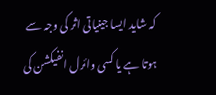کہ شاید ایسا جینیاتی اثر کی وجہ سے ہوتا ہے یا کسی وائرل انفیکشن کی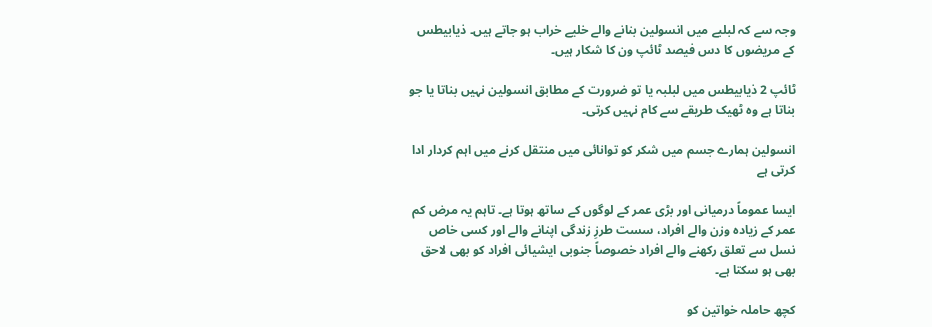وجہ سے کہ لبلبے میں انسولین بنانے والے خلیے خراب ہو جاتے ہیں۔ ذیابیطس کے مریضوں کا دس فیصد ٹائپ ون کا شکار ہیں۔

ٹائپ 2 ذیابیطس میں لبلبہ یا تو ضرورت کے مطابق انسولین نہیں بناتا یا جو بناتا ہے وہ ٹھیک طریقے سے کام نہیں کرتی۔

انسولین ہمارے جسم میں شکر کو توانائی میں منتقل کرنے میں اہم کردار ادا کرتی ہے

ایسا عموماً درمیانی اور بڑی عمر کے لوگوں کے ساتھ ہوتا ہے۔ تاہم یہ مرض کم عمر کے زیادہ وزن والے افراد، سست طرزِ زندگی اپنانے والے اور کسی خاص نسل سے تعلق رکھنے والے افراد خصوصاً جنوبی ایشیائی افراد کو بھی لاحق بھی ہو سکتا ہے۔

کچھ حاملہ خواتین کو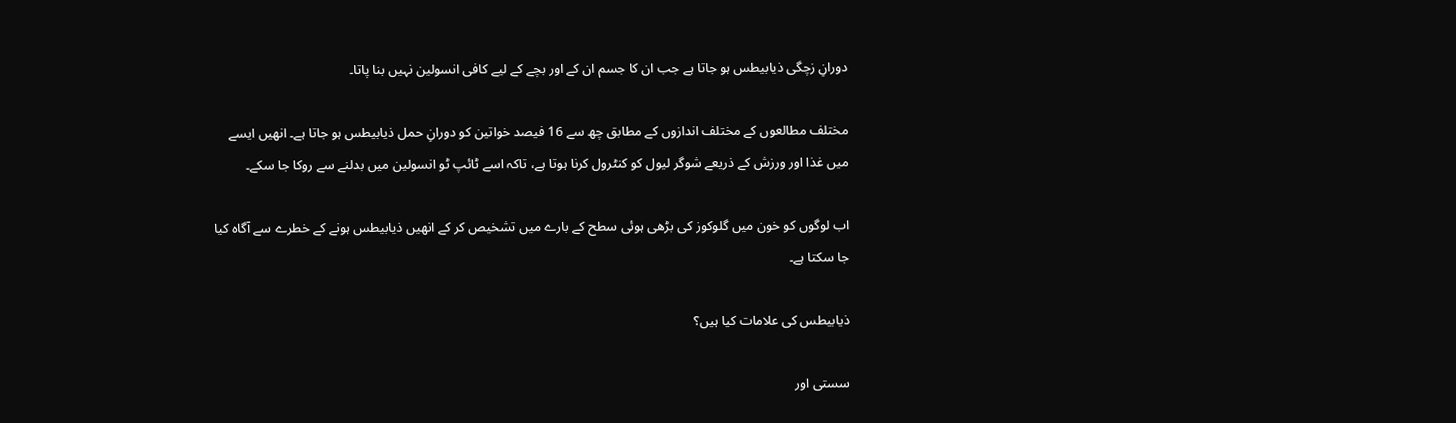دورانِ زچگی ذیابیطس ہو جاتا ہے جب ان کا جسم ان کے اور بچے کے لیے کافی انسولین نہیں بنا پاتا۔

مختلف مطالعوں کے مختلف اندازوں کے مطابق چھ سے 16 فیصد خواتین کو دورانِ حمل ذیابیطس ہو جاتا ہے۔ انھیں ایسے میں غذا اور ورزش کے ذریعے شوگر لیول کو کنٹرول کرنا ہوتا ہے، تاکہ اسے ٹائپ ٹو انسولین میں بدلنے سے روکا جا سکے۔

اب لوگوں کو خون میں گلوکوز کی بڑھی ہوئی سطح کے بارے میں تشخیص کر کے انھیں ذیابیطس ہونے کے خطرے سے آگاہ کیا جا سکتا ہے۔

ذیابیطس کی علامات کیا ہیں؟

سستی اور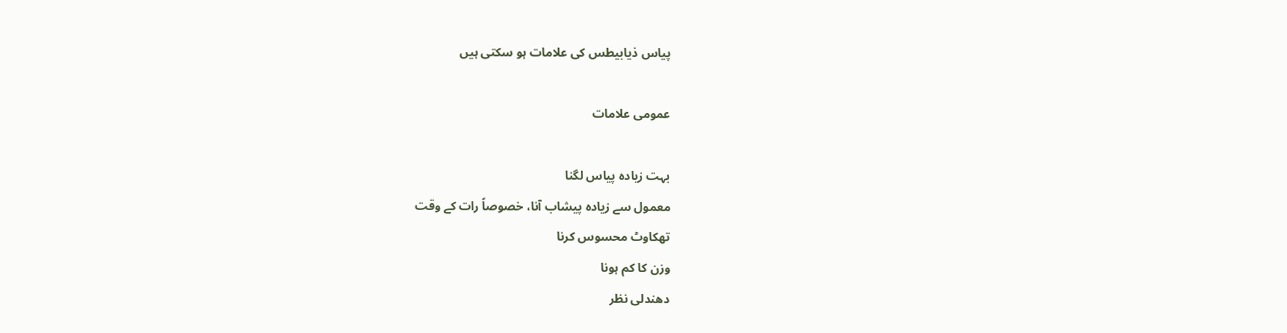پیاس ذیابیطس کی علامات ہو سکتی ہیں

عمومی علامات

بہت زیادہ پیاس لگنا
معمول سے زیادہ پیشاب آنا، خصوصاً رات کے وقت
تھکاوٹ محسوس کرنا
وزن کا کم ہونا
دھندلی نظر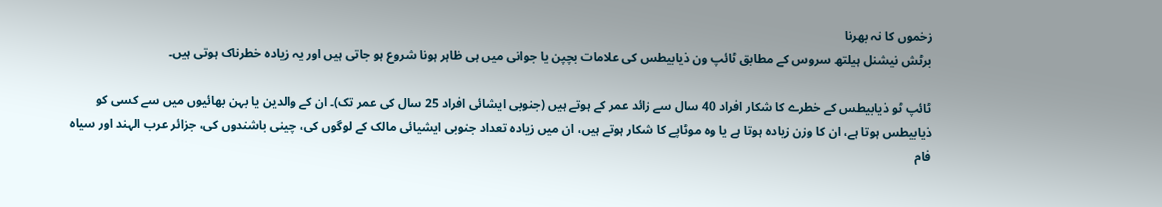زخموں کا نہ بھرنا
برٹش نیشنل ہیلتھ سروس کے مطابق ٹائپ ون ذیابیطس کی علامات بچپن یا جوانی میں ہی ظاہر ہونا شروع ہو جاتی ہیں اور یہ زیادہ خطرناک ہوتی ہیں۔

ٹائپ ٹو ذیابیطس کے خطرے کا شکار افراد 40 سال سے زائد عمر کے ہوتے ہیں (جنوبی ایشائی افراد 25 سال کی عمر تک)۔ ان کے والدین یا بہن بھائیوں میں سے کسی کو ذیابیطس ہوتا ہے، ان کا وزن زیادہ ہوتا ہے یا وہ موٹاپے کا شکار ہوتے ہیں، ان میں زیادہ تعداد جنوبی ایشیائی مالک کے لوگوں کی، چینی باشندوں کی، جزائر عرب الہند اور سیاہ فام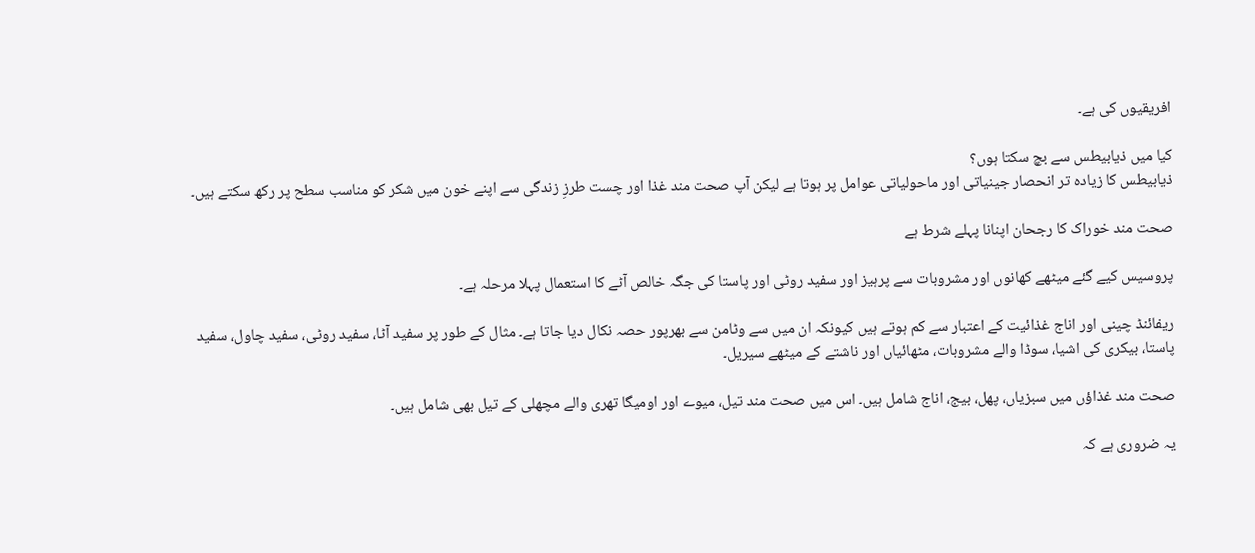افریقیوں کی ہے۔

کیا میں ذیابیطس سے بچ سکتا ہوں؟
ذیابیطس کا زیادہ تر انحصار جینیاتی اور ماحولیاتی عوامل پر ہوتا ہے لیکن آپ صحت مند غذا اور چست طرزِ زندگی سے اپنے خون میں شکر کو مناسب سطح پر رکھ سکتے ہیں۔

صحت مند خوراک کا رجحان اپنانا پہلے شرط ہے

پروسیس کیے گئے میٹھے کھانوں اور مشروبات سے پرہیز اور سفید روٹی اور پاستا کی جگہ خالص آٹے کا استعمال پہلا مرحلہ ہے۔

ریفائنڈ چینی اور اناج غذائیت کے اعتبار سے کم ہوتے ہیں کیونکہ ان میں سے وٹامن سے بھرپور حصہ نکال دیا جاتا ہے۔ مثال کے طور پر سفید آٹا، سفید روٹی، سفید چاول، سفید پاستا، بیکری کی اشیا، سوڈا والے مشروبات، مٹھائیاں اور ناشتے کے میٹھے سیریل۔

صحت مند غذاؤں میں سبزیاں، پھل، بیج، اناج شامل ہیں۔ اس میں صحت مند تیل، میوے اور اومیگا تھری والے مچھلی کے تیل بھی شامل ہیں۔

یہ ضروری ہے کہ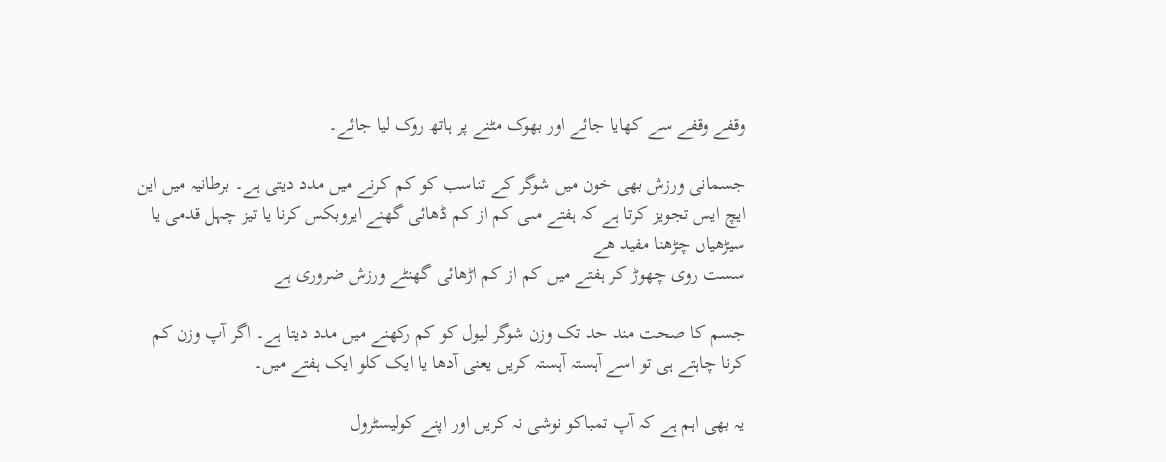وقفے وقفے سے کھایا جائے اور بھوک مٹنے پر ہاتھ روک لیا جائے۔

جسمانی ورزش بھی خون میں شوگر کے تناسب کو کم کرنے میں مدد دیتی ہے۔ برطانیہ میں این ایچ ایس تجویز کرتا ہے کہ ہفتے مںی کم از کم ڈھائی گھنے ایروبکس کرنا یا تیز چہل قدمی یا سیڑھیاں چڑھنا مفید ھے
سست روی چھوڑ کر ہفتے میں کم از کم اڑھائی گھنٹے ورزش ضروری ہے

جسم کا صحت مند حد تک وزن شوگر لیول کو کم رکھنے میں مدد دیتا ہے۔ اگر آپ وزن کم کرنا چاہتے ہی تو اسے آہستہ آہستہ کریں یعنی آدھا یا ایک کلو ایک ہفتے میں۔

یہ بھی اہم ہے کہ آپ تمباکو نوشی نہ کریں اور اپنے کولیسٹرول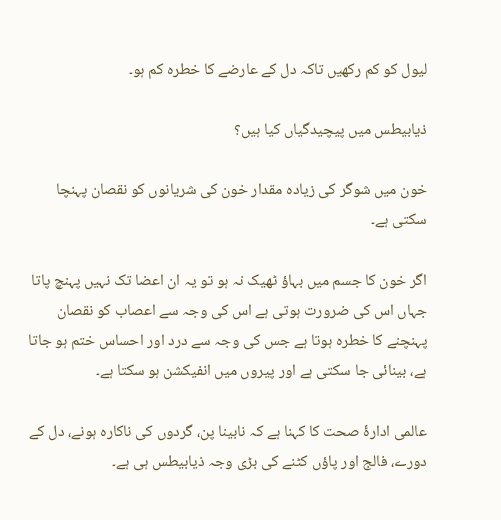لیول کو کم رکھیں تاکہ دل کے عارضے کا خطرہ کم ہو۔

ذیابیطس میں پیچیدگیاں کیا ہیں؟

خون میں شوگر کی زیادہ مقدار خون کی شریانوں کو نقصان پہنچا سکتی ہے۔

اگر خون کا جسم میں بہاؤ ٹھیک نہ ہو تو یہ ان اعضا تک نہیں پہنچ پاتا جہاں اس کی ضرورت ہوتی ہے اس کی وجہ سے اعصاب کو نقصان پہنچنے کا خطرہ ہوتا ہے جس کی وجہ سے درد اور احساس ختم ہو جاتا ہے، بینائی جا سکتی ہے اور پیروں میں انفیکشن ہو سکتا ہے۔

عالمی ادارۂ صحت کا کہنا ہے کہ نابینا پن، گردوں کی ناکارہ ہونے، دل کے دورے، فالج اور پاؤں کٹنے کی بڑی وجہ ذیابیطس ہی ہے۔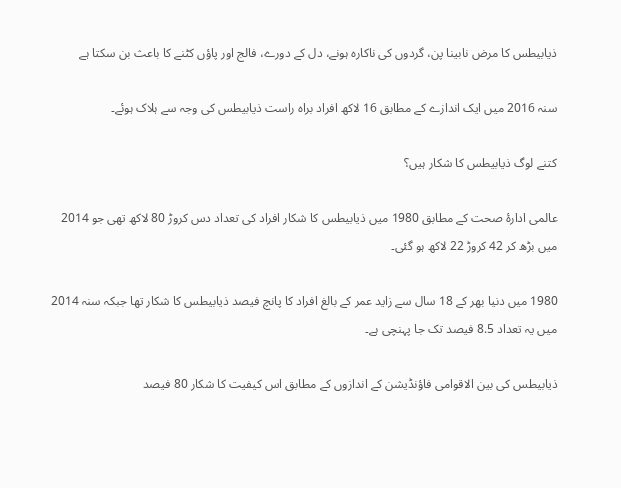ذیابیطس کا مرض نابینا پن، گردوں کی ناکارہ ہونے، دل کے دورے، فالج اور پاؤں کٹنے کا باعث بن سکتا ہے

سنہ 2016 میں ایک اندازے کے مطابق 16 لاکھ افراد براہ راست ذیابیطس کی وجہ سے ہلاک ہوئے۔

کتنے لوگ ذیابیطس کا شکار ہیں؟

عالمی ادارۂ صحت کے مطابق 1980 میں ذیابیطس کا شکار افراد کی تعداد دس کروڑ 80 لاکھ تھی جو 2014 میں بڑھ کر 42 کروڑ 22 لاکھ ہو گئی۔

1980 میں دنیا بھر کے 18 سال سے زاید عمر کے بالغ افراد کا پانچ فیصد ذیابیطس کا شکار تھا جبکہ سنہ 2014 میں یہ تعداد 8.5 فیصد تک جا پہنچی ہے۔

ذیابیطس کی بین الاقوامی فاؤنڈیشن کے اندازوں کے مطابق اس کیفیت کا شکار 80 فیصد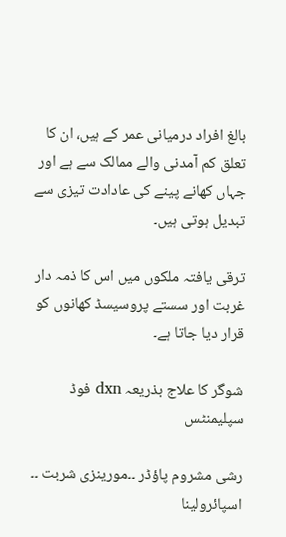بالغ افراد درمیانی عمر کے ہیں، ان کا تعلق کم آمدنی والے ممالک سے ہے اور جہاں کھانے پینے کی عادادت تیزی سے تبدیل ہوتی ہیں۔

ترقی یافتہ ملکوں میں اس کا ذمہ دار غربت اور سستے پروسیسڈ کھانوں کو قرار دیا جاتا ہے۔

شوگر کا علاج بذریعہ dxn فوڈ سپلیمنٹس

رشی مشروم پاؤڈر ۔۔مورینزی شربت ۔۔ اسپائرولینا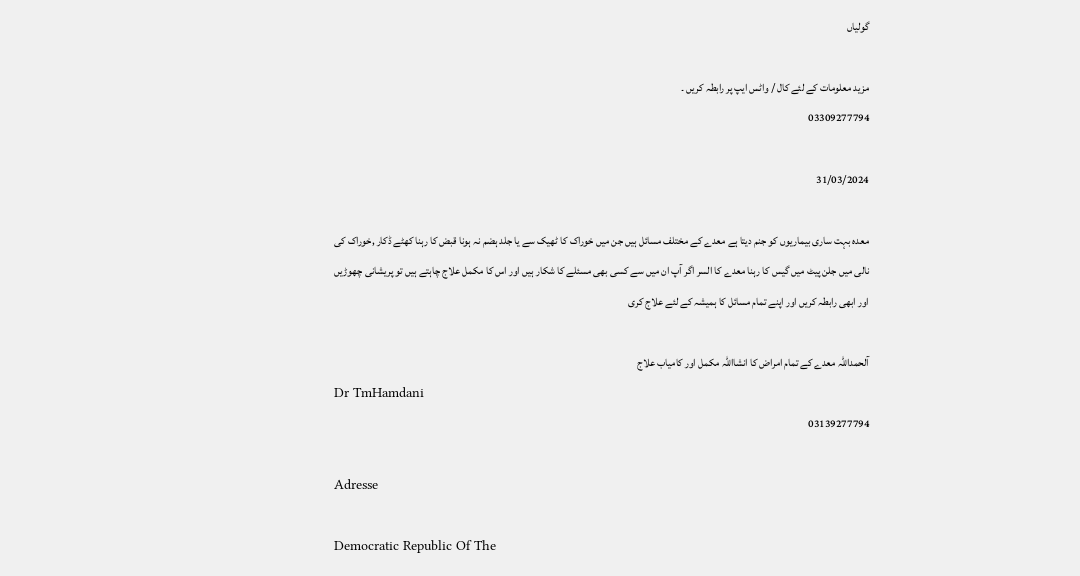گولیاں

مزید معلومات کے لئے کال / واٹس ایپ پر رابطہ کریں ۔
03309277794

31/03/2024

معدہ بہت ساری بیماریوں کو جنم دیتا ہے معدے کے مختلف مسائل ہیں جن میں خوراک کا ٹھیک سے یا جلد ہضم نہ ہونا قبض کا رہنا کھٹے ڈکار ,خوراک کی نالی میں جلن پیٹ میں گیس کا رہنا معدے کا السر اگر آپ ان میں سے کسی بھی مسئلے کا شکار ہیں اور اس کا مکمل علاج چاہتے ہیں تو پریشانی چھوڑیں اور ابھی رابطہ کریں اور اپنے تمام مسائل کا ہمیشہ کے لئے علاج کری

آلحمداللہ معدے کے تمام امراض کا انشااللہ مکمل اور کامیاب علاج
Dr TmHamdani
03139277794

Adresse

Democratic Republic Of The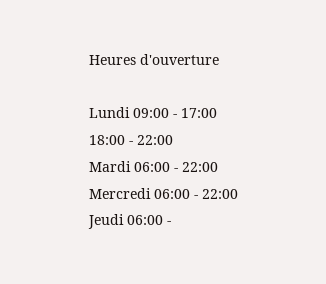Heures d'ouverture

Lundi 09:00 - 17:00
18:00 - 22:00
Mardi 06:00 - 22:00
Mercredi 06:00 - 22:00
Jeudi 06:00 -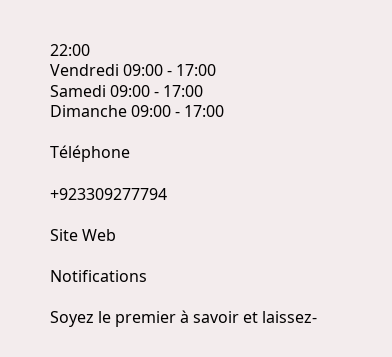22:00
Vendredi 09:00 - 17:00
Samedi 09:00 - 17:00
Dimanche 09:00 - 17:00

Téléphone

+923309277794

Site Web

Notifications

Soyez le premier à savoir et laissez-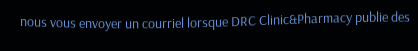nous vous envoyer un courriel lorsque DRC Clinic&Pharmacy publie des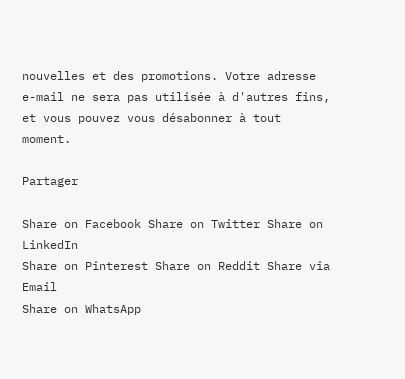nouvelles et des promotions. Votre adresse e-mail ne sera pas utilisée à d'autres fins, et vous pouvez vous désabonner à tout moment.

Partager

Share on Facebook Share on Twitter Share on LinkedIn
Share on Pinterest Share on Reddit Share via Email
Share on WhatsApp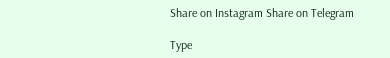Share on Instagram Share on Telegram

Type